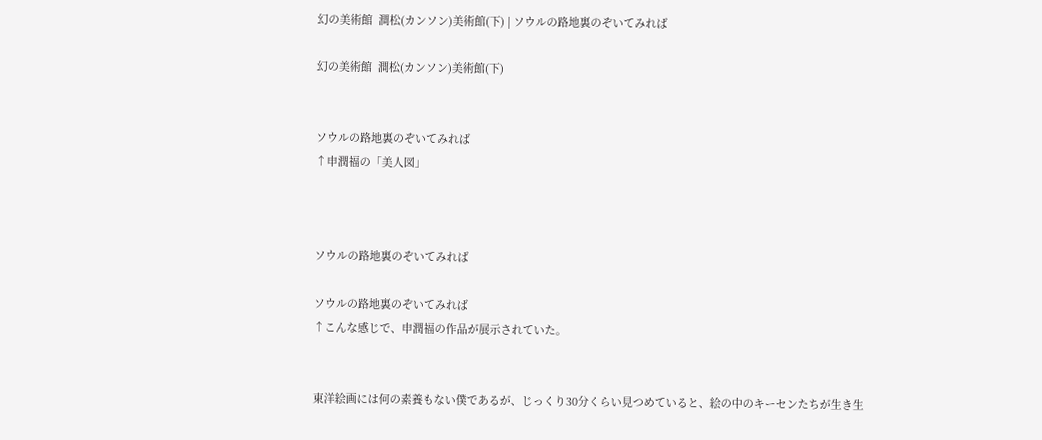幻の美術館  澗松(カンソン)美術館(下) | ソウルの路地裏のぞいてみれば

幻の美術館  澗松(カンソン)美術館(下)


ソウルの路地裏のぞいてみれば
↑申潤福の「美人図」



ソウルの路地裏のぞいてみれば

ソウルの路地裏のぞいてみれば
↑こんな感じで、申潤福の作品が展示されていた。


東洋絵画には何の素養もない僕であるが、じっくり30分くらい見つめていると、絵の中のキーセンたちが生き生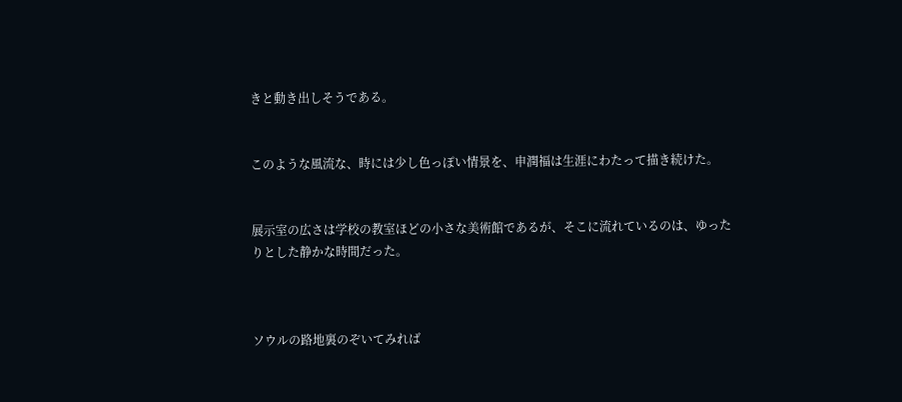きと動き出しそうである。


このような風流な、時には少し色っぽい情景を、申潤福は生涯にわたって描き続けた。


展示室の広さは学校の教室ほどの小さな美術館であるが、そこに流れているのは、ゆったりとした静かな時間だった。



ソウルの路地裏のぞいてみれば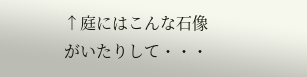↑庭にはこんな石像がいたりして・・・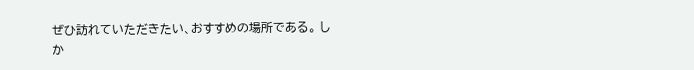ぜひ訪れていただきたい、おすすめの場所である。 しか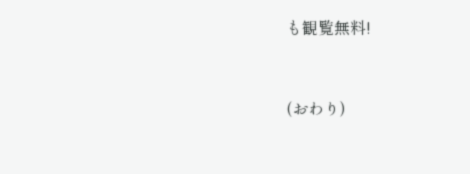も観覧無料!


(おわり)